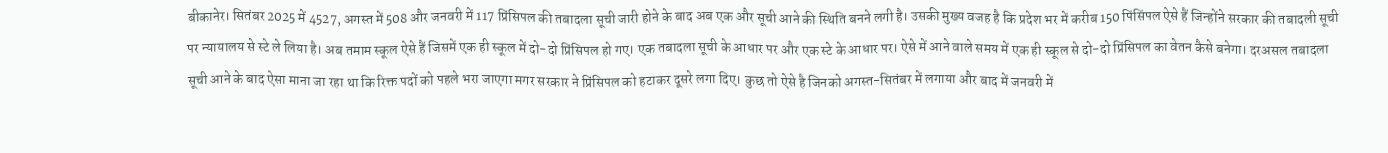बीकानेर। सितंबर 2025 में 4527, अगस्त में 508 और जनवरी में 117 प्रिंसिपल की तबादला सूची जारी होने के बाद अब एक और सूची आने की स्थिति बनने लगी है। उसकी मुख्य वजह है कि प्रदेश भर में करीब 150 पिंसिंपल ऐसे हैं जिन्होंने सरकार की तबादली सूची पर न्यायालय से स्टे ले लिया है। अब तमाम स्कूल ऐसे हैं जिसमें एक ही स्कूल में दो-दो प्रिंसिपल हो गए। एक तबादला सूची के आधार पर और एक स्टे के आधार पर। ऐसे में आने वाले समय में एक ही स्कूल से दो-दो प्रिंसिपल का वेतन कैसे बनेगा। दरअसल तबादला सूची आने के बाद ऐसा माना जा रहा था कि रिक्त पदों को पहले भरा जाएगा मगर सरकार ने प्रिंसिपल को हटाकर दूसरे लगा दिए। कुछ तो ऐसे है जिनको अगस्त-सितंबर में लगाया और बाद में जनवरी में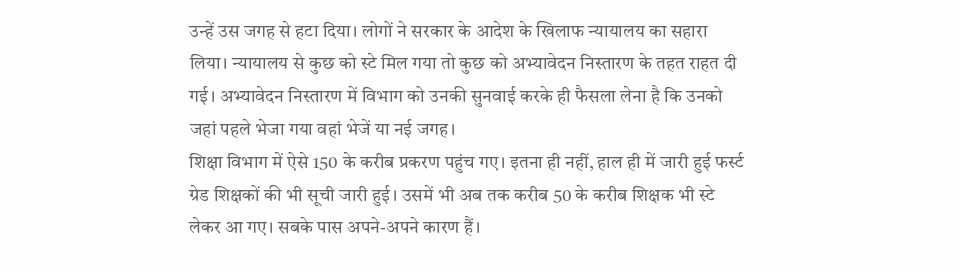उन्हें उस जगह से हटा दिया। लोगों ने सरकार के आदेश के खिलाफ न्यायालय का सहारा लिया। न्यायालय से कुछ को स्टे मिल गया तो कुछ को अभ्यावेदन निस्तारण के तहत राहत दी गई। अभ्यावेदन निस्तारण में विभाग को उनकी सुनवाई करके ही फैसला लेना है कि उनको जहां पहले भेजा गया वहां भेजें या नई जगह।
शिक्षा विभाग में ऐसे 150 के करीब प्रकरण पहुंच गए। इतना ही नहीं, हाल ही में जारी हुई फर्स्ट ग्रेड शिक्षकों की भी सूची जारी हुई। उसमें भी अब तक करीब 50 के करीब शिक्षक भी स्टे लेकर आ गए। सबके पास अपने-अपने कारण हैं।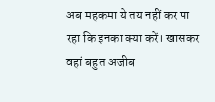अब महकमा ये तय नहीं कर पा रहा कि इनका क्या करें। खासकर वहां बहुत अजीब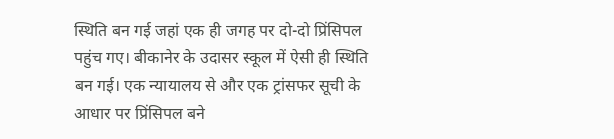स्थिति बन गई जहां एक ही जगह पर दो-दो प्रिंसिपल पहुंच गए। बीकानेर के उदासर स्कूल में ऐसी ही स्थिति बन गई। एक न्यायालय से और एक ट्रांसफर सूची के आधार पर प्रिंसिपल बने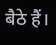बैठे हैं।